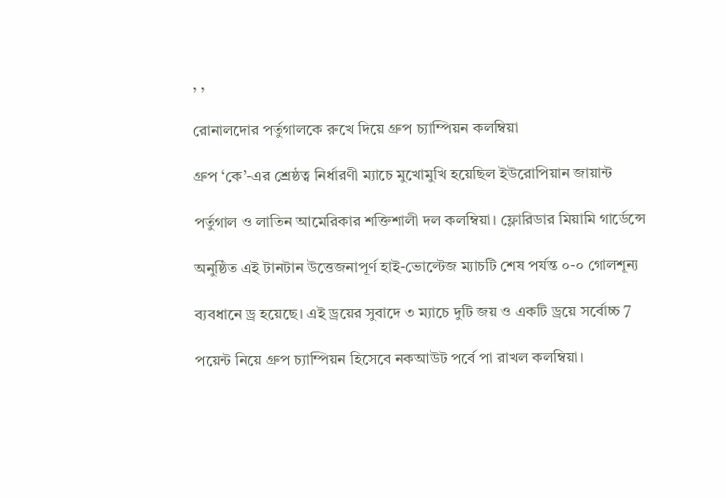, ,

রোনালদোর পর্তুগালকে রুখে দিয়ে গ্রুপ চ্যাম্পিয়ন কলম্বিয়া

গ্রুপ ‘কে’-এর শ্রেষ্ঠত্ব নির্ধারণী ম্যাচে মুখোমুখি হয়েছিল ইউরোপিয়ান জায়ান্ট

পর্তুগাল ও লাতিন আমেরিকার শক্তিশালী দল কলম্বিয়া। ফ্লোরিডার মিয়ামি গার্ডেন্সে

অনুষ্ঠিত এই টানটান উত্তেজনাপূর্ণ হাই-ভোল্টেজ ম্যাচটি শেষ পর্যন্ত ০-০ গোলশূন্য

ব্যবধানে ড্র হয়েছে। এই ড্রয়ের সুবাদে ৩ ম্যাচে দুটি জয় ও একটি ড্রয়ে সর্বোচ্চ 7

পয়েন্ট নিয়ে গ্রুপ চ্যাম্পিয়ন হিসেবে নকআউট পর্বে পা রাখল কলম্বিয়া।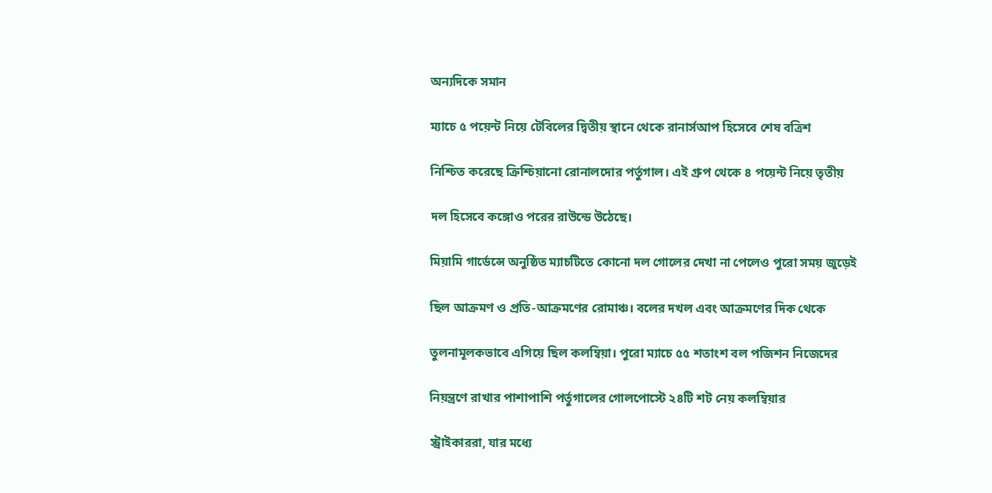অন্যদিকে সমান

ম্যাচে ৫ পয়েন্ট নিয়ে টেবিলের দ্বিতীয় স্থানে থেকে রানার্সআপ হিসেবে শেষ বত্রিশ

নিশ্চিত করেছে ক্রিশ্চিয়ানো রোনালদোর পর্তুগাল। এই গ্রুপ থেকে ৪ পয়েন্ট নিয়ে তৃতীয়

দল হিসেবে কঙ্গোও পরের রাউন্ডে উঠেছে।

মিয়ামি গার্ডেন্সে অনুষ্ঠিত ম্যাচটিতে কোনো দল গোলের দেখা না পেলেও পুরো সময় জুড়েই

ছিল আক্রমণ ও প্রতি-আক্রমণের রোমাঞ্চ। বলের দখল এবং আক্রমণের দিক থেকে

তুলনামূলকভাবে এগিয়ে ছিল কলম্বিয়া। পুরো ম্যাচে ৫৫ শতাংশ বল পজিশন নিজেদের

নিয়ন্ত্রণে রাখার পাশাপাশি পর্তুগালের গোলপোস্টে ২৪টি শট নেয় কলম্বিয়ার

স্ট্রাইকাররা, যার মধ্যে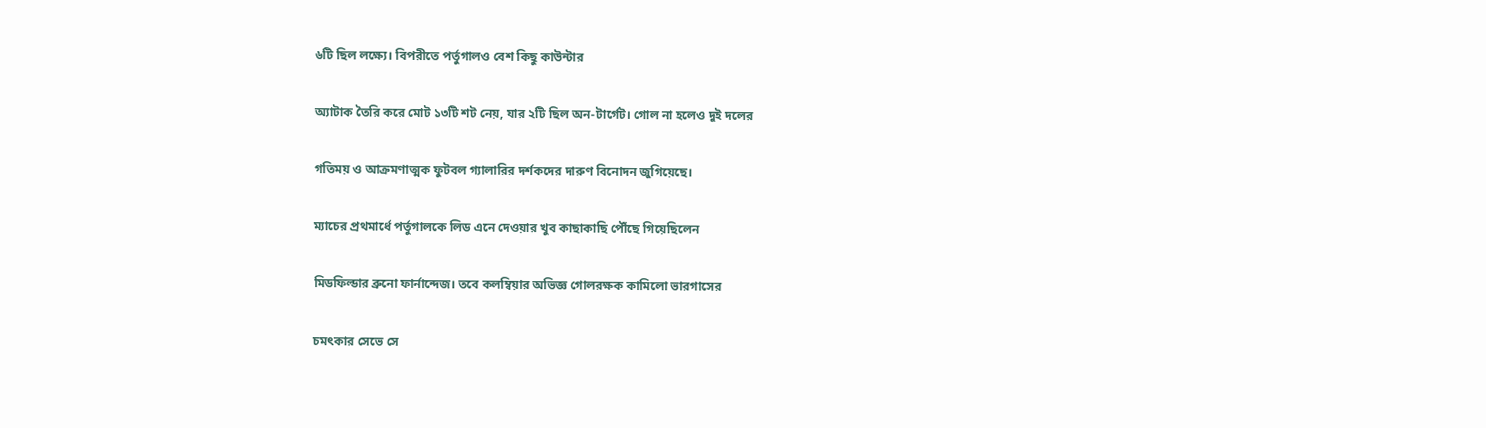৬টি ছিল লক্ষ্যে। বিপরীতে পর্তুগালও বেশ কিছু কাউন্টার

অ্যাটাক তৈরি করে মোট ১৩টি শট নেয়, যার ২টি ছিল অন-টার্গেট। গোল না হলেও দুই দলের

গতিময় ও আক্রমণাত্মক ফুটবল গ্যালারির দর্শকদের দারুণ বিনোদন জুগিয়েছে।

ম্যাচের প্রথমার্ধে পর্তুগালকে লিড এনে দেওয়ার খুব কাছাকাছি পৌঁছে গিয়েছিলেন

মিডফিল্ডার ব্রুনো ফার্নান্দেজ। তবে কলম্বিয়ার অভিজ্ঞ গোলরক্ষক কামিলো ভারগাসের

চমৎকার সেভে সে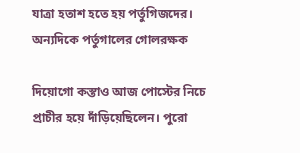যাত্রা হতাশ হতে হয় পর্তুগিজদের। অন্যদিকে পর্তুগালের গোলরক্ষক

দিয়োগো কস্তাও আজ পোস্টের নিচে প্রাচীর হয়ে দাঁড়িয়েছিলেন। পুরো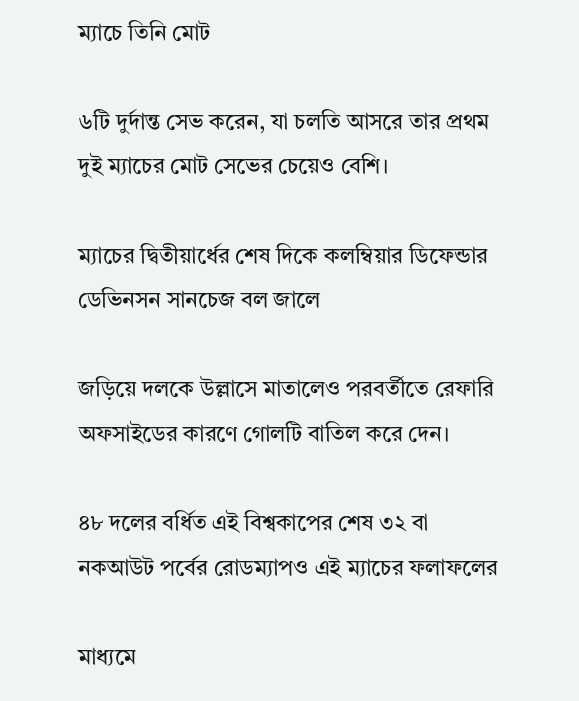ম্যাচে তিনি মোট

৬টি দুর্দান্ত সেভ করেন, যা চলতি আসরে তার প্রথম দুই ম্যাচের মোট সেভের চেয়েও বেশি।

ম্যাচের দ্বিতীয়ার্ধের শেষ দিকে কলম্বিয়ার ডিফেন্ডার ডেভিনসন সানচেজ বল জালে

জড়িয়ে দলকে উল্লাসে মাতালেও পরবর্তীতে রেফারি অফসাইডের কারণে গোলটি বাতিল করে দেন।

৪৮ দলের বর্ধিত এই বিশ্বকাপের শেষ ৩২ বা নকআউট পর্বের রোডম্যাপও এই ম্যাচের ফলাফলের

মাধ্যমে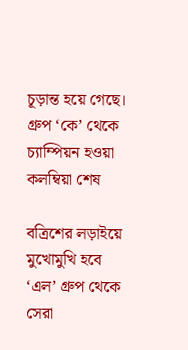চূড়ান্ত হয়ে গেছে। গ্রুপ ‘কে’ থেকে চ্যাম্পিয়ন হওয়া কলম্বিয়া শেষ

বত্রিশের লড়াইয়ে মুখোমুখি হবে ‘এল’ গ্রুপ থেকে সেরা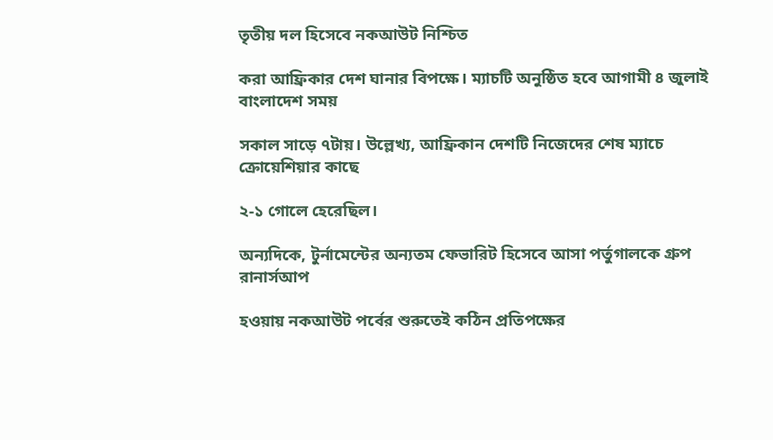তৃতীয় দল হিসেবে নকআউট নিশ্চিত

করা আফ্রিকার দেশ ঘানার বিপক্ষে। ম্যাচটি অনুষ্ঠিত হবে আগামী ৪ জুলাই বাংলাদেশ সময়

সকাল সাড়ে ৭টায়। উল্লেখ্য, আফ্রিকান দেশটি নিজেদের শেষ ম্যাচে ক্রোয়েশিয়ার কাছে

২-১ গোলে হেরেছিল।

অন্যদিকে, টুর্নামেন্টের অন্যতম ফেভারিট হিসেবে আসা পর্তুগালকে গ্রুপ রানার্সআপ

হওয়ায় নকআউট পর্বের শুরুতেই কঠিন প্রতিপক্ষের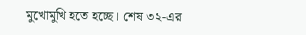মুখোমুখি হতে হচ্ছে। শেষ ৩২-এর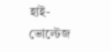হাই-ভোল্টেজ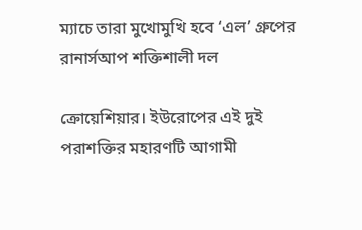ম্যাচে তারা মুখোমুখি হবে ‘এল’ গ্রুপের রানার্সআপ শক্তিশালী দল

ক্রোয়েশিয়ার। ইউরোপের এই দুই পরাশক্তির মহারণটি আগামী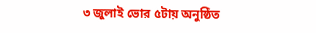৩ জুলাই ভোর ৫টায় অনুষ্ঠিত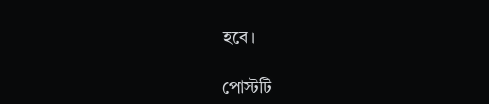হবে।

পোস্টটি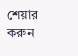শেয়ার করুন